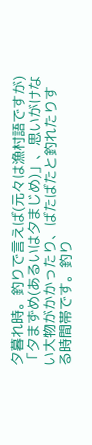夕暮れ時。釣りで言えば(元々は漁村語ですが)「夕まずめ(あるいは夕まじめ)」、思いがけない大物がかかったり、ばたばたと釣れたりする時間帯です。釣り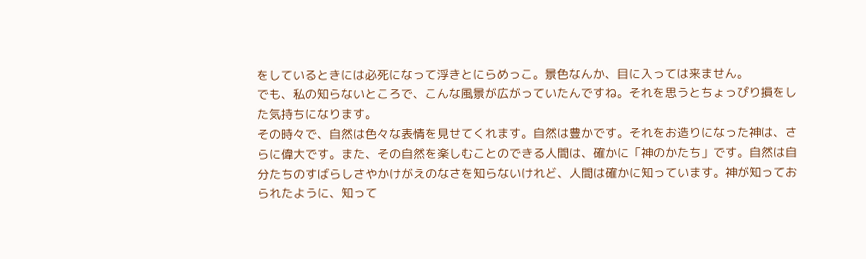をしているときには必死になって浮きとにらめっこ。景色なんか、目に入っては来ません。
でも、私の知らないところで、こんな風景が広がっていたんですね。それを思うとちょっぴり損をした気持ちになります。
その時々で、自然は色々な表情を見せてくれます。自然は豊かです。それをお造りになった神は、さらに偉大です。また、その自然を楽しむことのできる人間は、確かに「神のかたち」です。自然は自分たちのすばらしさやかけがえのなさを知らないけれど、人間は確かに知っています。神が知っておられたように、知って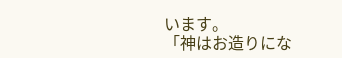います。
「神はお造りにな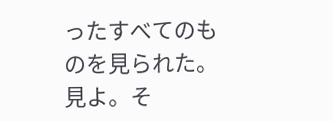ったすべてのものを見られた。見よ。そ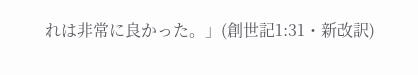れは非常に良かった。」(創世記1:31・新改訳)